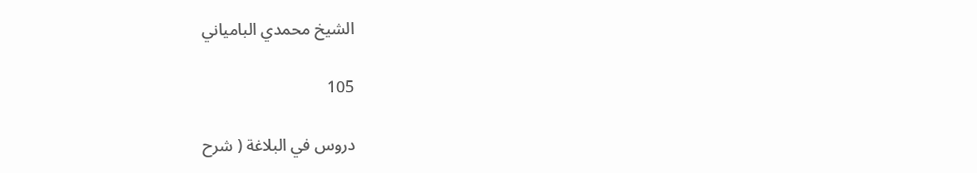الشيخ محمدي البامياني

105

دروس في البلاغة ( شرح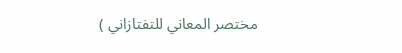مختصر المعاني للتفتازاني )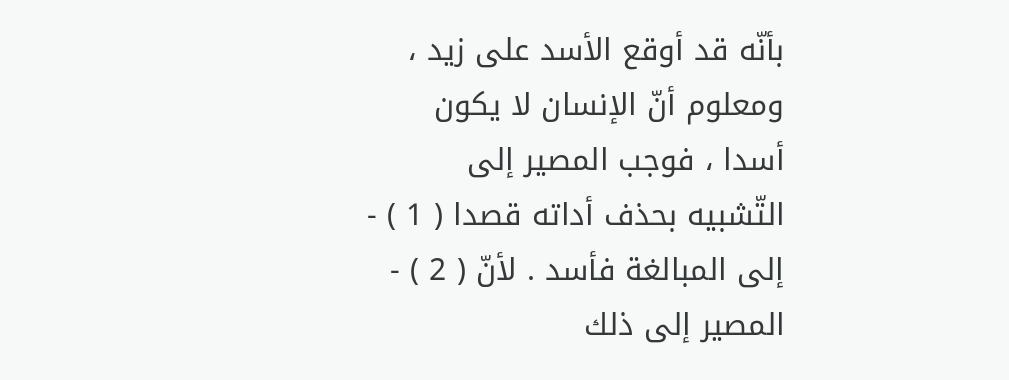بأنّه قد أوقع الأسد على زيد ، ومعلوم أنّ الإنسان لا يكون أسدا ، فوجب المصير إلى التّشبيه بحذف أداته قصدا ( 1 ) - إلى المبالغة فأسد . لأنّ ( 2 ) - المصير إلى ذلك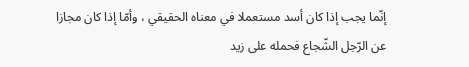إنّما يجب إذا كان أسد مستعملا في معناه الحقيقي ، وأمّا إذا كان مجازا عن الرّجل الشّجاع فحمله على زيد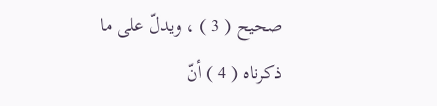صحيح ( 3 ) ، ويدلّ على ما ذكرناه ( 4 ) أنّ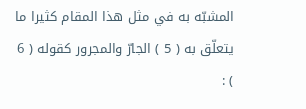المشبّه به في مثل هذا المقام كثيرا ما يتعلّق به ( 5 ) الجارّ والمجرور كقوله ( 6 ) :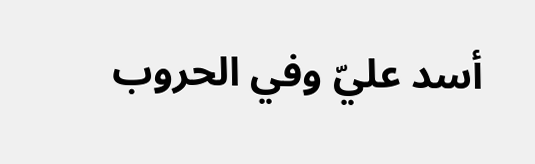أسد عليّ وفي الحروب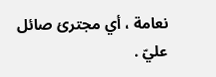نعامة ، أي مجترئ صائل عليّ .